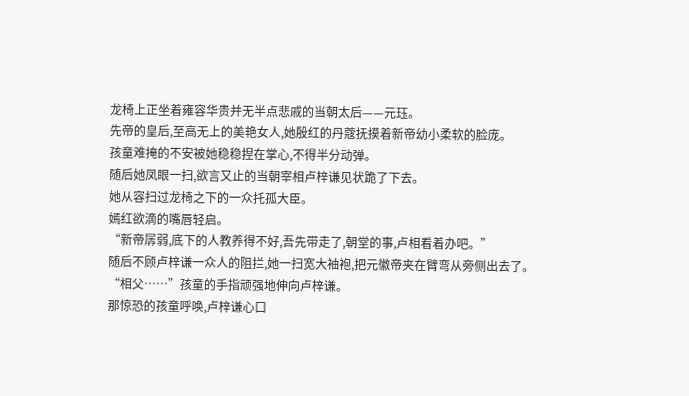龙椅上正坐着雍容华贵并无半点悲戚的当朝太后——元珏。
先帝的皇后,至高无上的美艳女人,她殷红的丹蔻抚摸着新帝幼小柔软的脸庞。
孩童难掩的不安被她稳稳捏在掌心,不得半分动弹。
随后她凤眼一扫,欲言又止的当朝宰相卢梓谦见状跪了下去。
她从容扫过龙椅之下的一众托孤大臣。
嫣红欲滴的嘴唇轻启。
“新帝孱弱,底下的人教养得不好,吾先带走了,朝堂的事,卢相看着办吧。”
随后不顾卢梓谦一众人的阻拦,她一扫宽大袖袍,把元徽帝夹在臂弯从旁侧出去了。
“相父……”孩童的手指顽强地伸向卢梓谦。
那惊恐的孩童呼唤,卢梓谦心口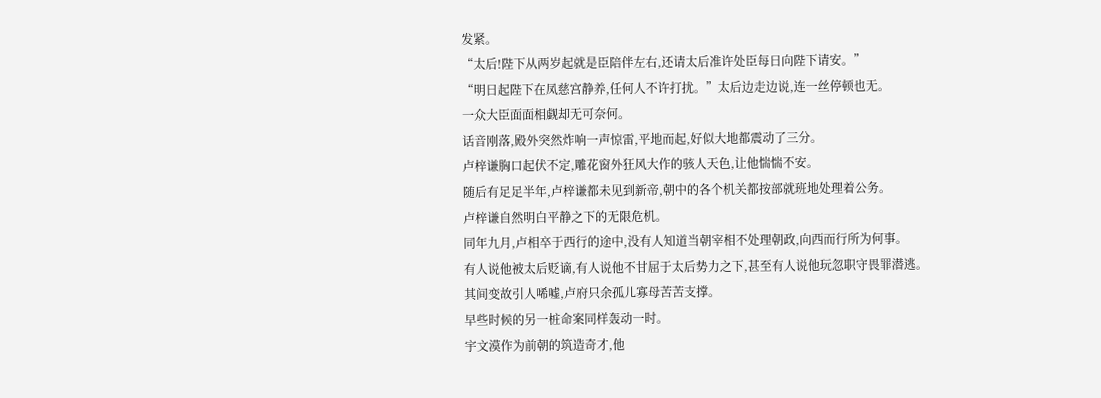发紧。
“太后!陛下从两岁起就是臣陪伴左右,还请太后准许处臣每日向陛下请安。”
“明日起陛下在凤慈宫静养,任何人不许打扰。”太后边走边说,连一丝停顿也无。
一众大臣面面相觑却无可奈何。
话音刚落,殿外突然炸响一声惊雷,平地而起,好似大地都震动了三分。
卢梓谦胸口起伏不定,雕花窗外狂风大作的骇人天色,让他惴惴不安。
随后有足足半年,卢梓谦都未见到新帝,朝中的各个机关都按部就班地处理着公务。
卢梓谦自然明白平静之下的无限危机。
同年九月,卢相卒于西行的途中,没有人知道当朝宰相不处理朝政,向西而行所为何事。
有人说他被太后贬谪,有人说他不甘屈于太后势力之下,甚至有人说他玩忽职守畏罪潜逃。
其间变故引人唏嘘,卢府只余孤儿寡母苦苦支撑。
早些时候的另一桩命案同样轰动一时。
宇文漠作为前朝的筑造奇才,他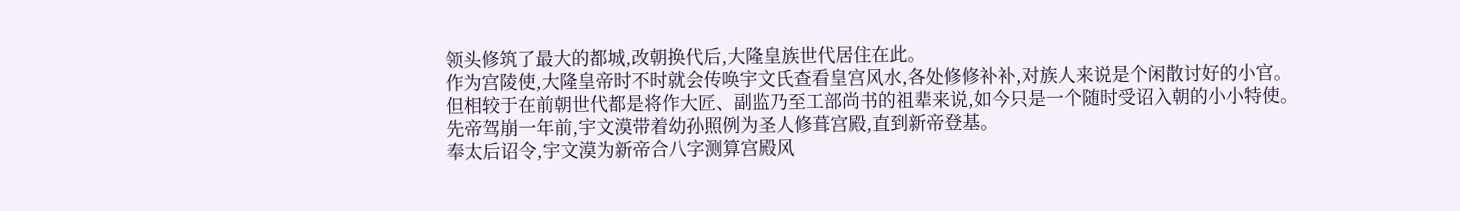领头修筑了最大的都城,改朝换代后,大隆皇族世代居住在此。
作为宫陵使,大隆皇帝时不时就会传唤宇文氏查看皇宫风水,各处修修补补,对族人来说是个闲散讨好的小官。
但相较于在前朝世代都是将作大匠、副监乃至工部尚书的祖辈来说,如今只是一个随时受诏入朝的小小特使。
先帝驾崩一年前,宇文漠带着幼孙照例为圣人修葺宫殿,直到新帝登基。
奉太后诏令,宇文漠为新帝合八字测算宫殿风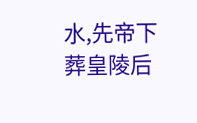水,先帝下葬皇陵后